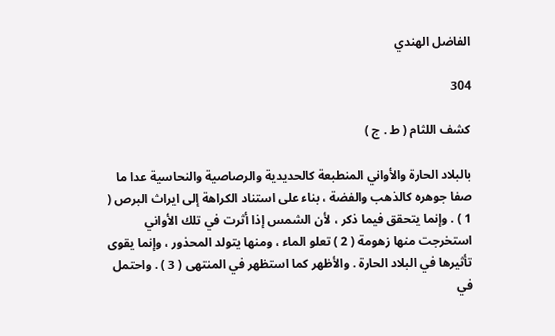الفاضل الهندي

304

كشف اللثام ( ط . ج )

بالبلاد الحارة والأواني المنطبعة كالحديدية والرصاصية والنحاسية عدا ما صفا جوهره كالذهب والفضة ، بناء على استناد الكراهة إلى ايراث البرص ( 1 ) . وإنما يتحقق فيما ذكر ، لأن الشمس إذا أثرت في تلك الأواني استخرجت منها زهومة ( 2 ) تعلو الماء ، ومنها يتولد المحذور ، وإنما يقوى تأثيرها في البلاد الحارة . والأظهر كما استظهر في المنتهى ( 3 ) . واحتمل في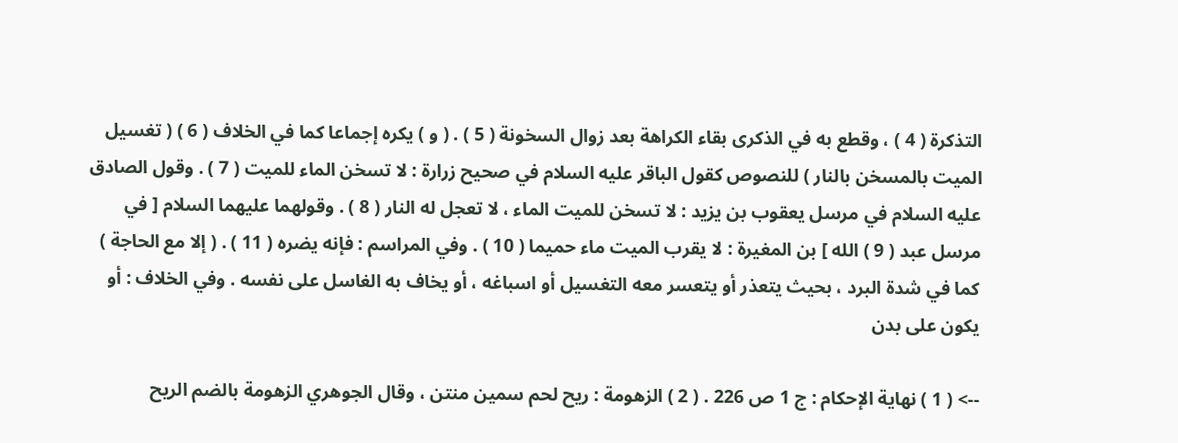التذكرة ( 4 ) ، وقطع به في الذكرى بقاء الكراهة بعد زوال السخونة ( 5 ) . ( و ) يكره إجماعا كما في الخلاف ( 6 ) ( تغسيل الميت بالمسخن بالنار ) للنصوص كقول الباقر عليه السلام في صحيح زرارة : لا تسخن الماء للميت ( 7 ) . وقول الصادق عليه السلام في مرسل يعقوب بن يزيد : لا تسخن للميت الماء ، لا تعجل له النار ( 8 ) . وقولهما عليهما السلام [ في مرسل عبد ( 9 ) الله ] بن المغيرة : لا يقرب الميت ماء حميما ( 10 ) . وفي المراسم : فإنه يضره ( 11 ) . ( إلا مع الحاجة ) كما في شدة البرد ، بحيث يتعذر أو يتعسر معه التغسيل أو اسباغه ، أو يخاف به الغاسل على نفسه . وفي الخلاف : أو يكون على بدن

--> ( 1 ) نهاية الإحكام : ج 1 ص 226 . ( 2 ) الزهومة : ريح لحم سمين منتن ، وقال الجوهري الزهومة بالضم الريح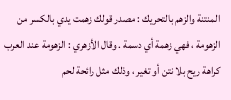المنتنة والزهم بالتحريك : مصدر قولك زهمت يدي بالكسر من الزهومة ، فهي زهمة أي دسمة . وقال الأزهري : الزهومة عند العرب كراهة ريح بلا نتن أو تغير ، وذلك مثل رائحة لحم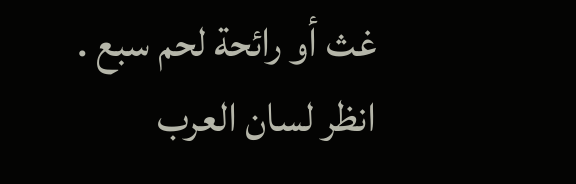غث أو رائحة لحم سبع . انظر لسان العرب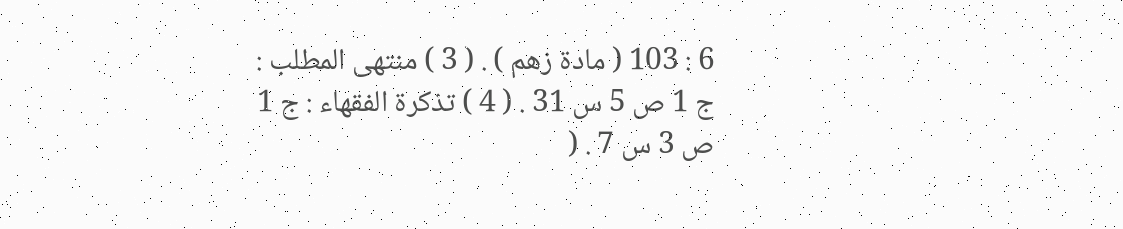6 : 103 ( مادة زهم ) . ( 3 ) منتهى المطلب : ج 1 ص 5 س 31 . ( 4 ) تذكرة الفقهاء : ج 1 ص 3 س 7 . (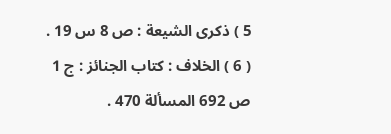5 ) ذكرى الشيعة : ص 8 س 19 . ( 6 ) الخلاف : كتاب الجنائز : ج 1 ص 692 المسألة 470 .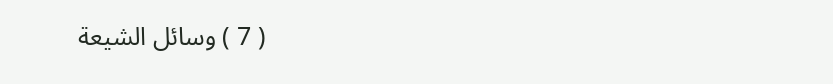( 7 ) وسائل الشيعة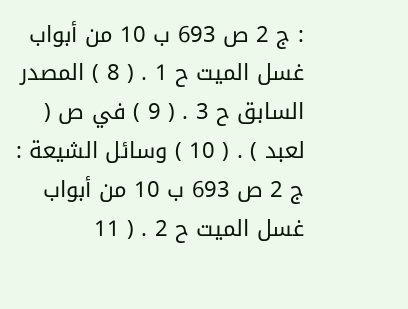: ج 2 ص 693 ب 10 من أبواب غسل الميت ح 1 . ( 8 ) المصدر السابق ح 3 . ( 9 ) في ص ( لعبد ) . ( 10 ) وسائل الشيعة : ج 2 ص 693 ب 10 من أبواب غسل الميت ح 2 . ( 11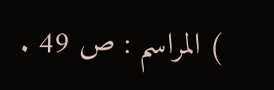) المراسم : ص 49 .